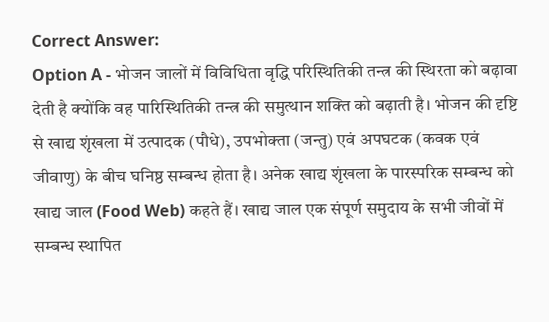Correct Answer:
Option A - भोजन जालों में विविधिता वृद्धि परिस्थितिकी तन्त्र की स्थिरता को बढ़ावा देती है क्योंकि वह पारिस्थितिकी तन्त्र की समुत्थान शक्ति को बढ़ाती है। भोजन की दृष्टि से खाद्य शृंखला में उत्पादक (पौधे), उपभोक्ता (जन्तु) एवं अपघटक (कवक एवं जीवाणु) के बीच घनिष्ठ सम्बन्ध होता है। अनेक खाद्य शृंखला के पारस्परिक सम्बन्ध को खाद्य जाल (Food Web) कहते हैं। खाद्य जाल एक संपूर्ण समुदाय के सभी जीवों में सम्बन्ध स्थापित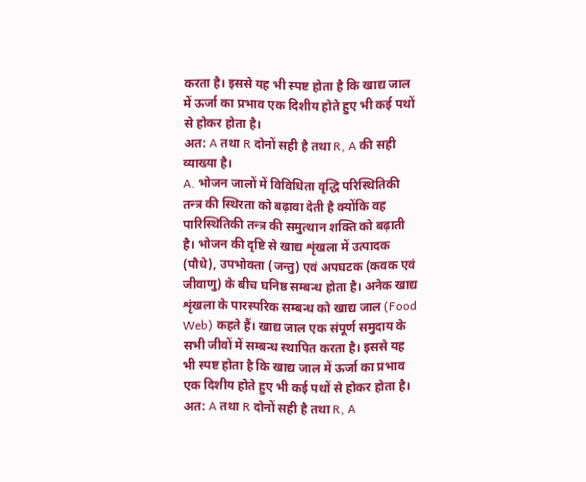करता है। इससे यह भी स्पष्ट होता है कि खाद्य जाल में ऊर्जा का प्रभाव एक दिशीय होते हुए भी कई पथों से होकर होता है।
अत: A तथा R दोनों सही है तथा R, A की सही व्याख्या है।
A. भोजन जालों में विविधिता वृद्धि परिस्थितिकी तन्त्र की स्थिरता को बढ़ावा देती है क्योंकि वह पारिस्थितिकी तन्त्र की समुत्थान शक्ति को बढ़ाती है। भोजन की दृष्टि से खाद्य शृंखला में उत्पादक (पौधे), उपभोक्ता (जन्तु) एवं अपघटक (कवक एवं जीवाणु) के बीच घनिष्ठ सम्बन्ध होता है। अनेक खाद्य शृंखला के पारस्परिक सम्बन्ध को खाद्य जाल (Food Web) कहते हैं। खाद्य जाल एक संपूर्ण समुदाय के सभी जीवों में सम्बन्ध स्थापित करता है। इससे यह भी स्पष्ट होता है कि खाद्य जाल में ऊर्जा का प्रभाव एक दिशीय होते हुए भी कई पथों से होकर होता है।
अत: A तथा R दोनों सही है तथा R, A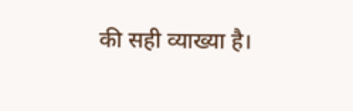की सही व्याख्या है।